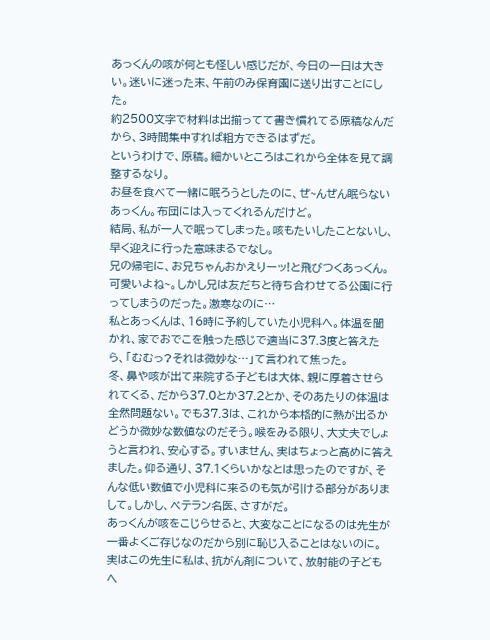あっくんの咳が何とも怪しい感じだが、今日の一日は大きい。迷いに迷った末、午前のみ保育園に送り出すことにした。
約2500文字で材料は出揃ってて書き慣れてる原稿なんだから、3時間集中すれば粗方できるはずだ。
というわけで、原稿。細かいところはこれから全体を見て調整するなり。
お昼を食べて一緒に眠ろうとしたのに、ぜ~んぜん眠らないあっくん。布団には入ってくれるんだけど。
結局、私が一人で眠ってしまった。咳もたいしたことないし、早く迎えに行った意味まるでなし。
兄の帰宅に、お兄ちゃんおかえりーッ!と飛びつくあっくん。可愛いよね~。しかし兄は友だちと待ち合わせてる公園に行ってしまうのだった。激寒なのに…
私とあっくんは、16時に予約していた小児科へ。体温を聞かれ、家でおでこを触った感じで適当に37.3度と答えたら、「むむっ?それは微妙な…」て言われて焦った。
冬、鼻や咳が出て来院する子どもは大体、親に厚着させられてくる、だから37.0とか37.2とか、そのあたりの体温は全然問題ない。でも37.3は、これから本格的に熱が出るかどうか微妙な数値なのだそう。喉をみる限り、大丈夫でしょうと言われ、安心する。すいません、実はちょっと高めに答えました。仰る通り、37.1くらいかなとは思ったのですが、そんな低い数値で小児科に来るのも気が引ける部分がありまして。しかし、ベテラン名医、さすがだ。
あっくんが咳をこじらせると、大変なことになるのは先生が一番よくご存じなのだから別に恥じ入ることはないのに。
実はこの先生に私は、抗がん剤について、放射能の子どもへ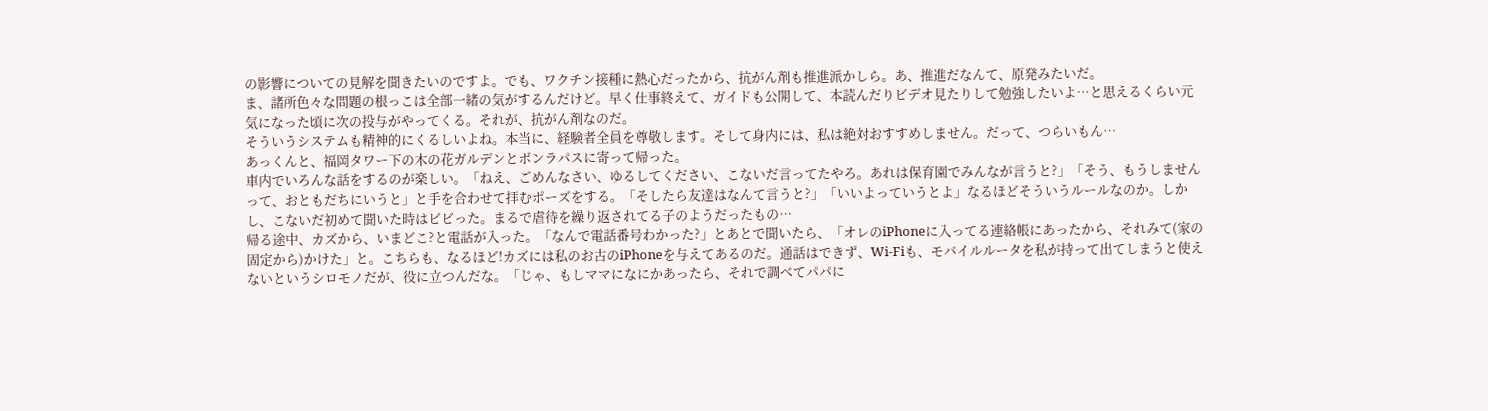の影響についての見解を聞きたいのですよ。でも、ワクチン接種に熱心だったから、抗がん剤も推進派かしら。あ、推進だなんて、原発みたいだ。
ま、諸所色々な問題の根っこは全部一緒の気がするんだけど。早く仕事終えて、ガイドも公開して、本読んだりビデオ見たりして勉強したいよ…と思えるくらい元気になった頃に次の投与がやってくる。それが、抗がん剤なのだ。
そういうシステムも精神的にくるしいよね。本当に、経験者全員を尊敬します。そして身内には、私は絶対おすすめしません。だって、つらいもん…
あっくんと、福岡タワー下の木の花ガルデンとボンラパスに寄って帰った。
車内でいろんな話をするのが楽しい。「ねえ、ごめんなさい、ゆるしてください、こないだ言ってたやろ。あれは保育園でみんなが言うと?」「そう、もうしませんって、おともだちにいうと」と手を合わせて拝むポーズをする。「そしたら友達はなんて言うと?」「いいよっていうとよ」なるほどそういうルールなのか。しかし、こないだ初めて聞いた時はビビった。まるで虐待を繰り返されてる子のようだったもの…
帰る途中、カズから、いまどこ?と電話が入った。「なんで電話番号わかった?」とあとで聞いたら、「オレのiPhoneに入ってる連絡帳にあったから、それみて(家の固定から)かけた」と。こちらも、なるほど!カズには私のお古のiPhoneを与えてあるのだ。通話はできず、Wi-Fiも、モバイルルータを私が持って出てしまうと使えないというシロモノだが、役に立つんだな。「じゃ、もしママになにかあったら、それで調べてパパに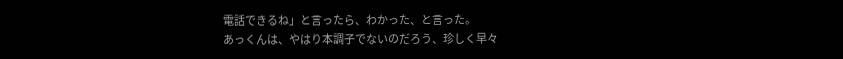電話できるね」と言ったら、わかった、と言った。
あっくんは、やはり本調子でないのだろう、珍しく早々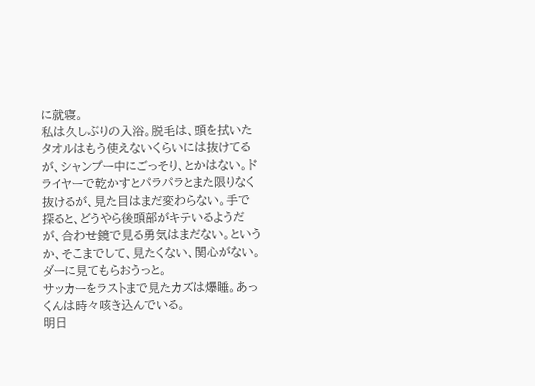に就寝。
私は久しぶりの入浴。脱毛は、頭を拭いたタオルはもう使えないくらいには抜けてるが、シャンプー中にごっそり、とかはない。ドライヤーで乾かすとパラパラとまた限りなく抜けるが、見た目はまだ変わらない。手で探ると、どうやら後頭部がキテいるようだが、合わせ鏡で見る勇気はまだない。というか、そこまでして、見たくない、関心がない。ダーに見てもらおうっと。
サッカーをラストまで見たカズは爆睡。あっくんは時々咳き込んでいる。
明日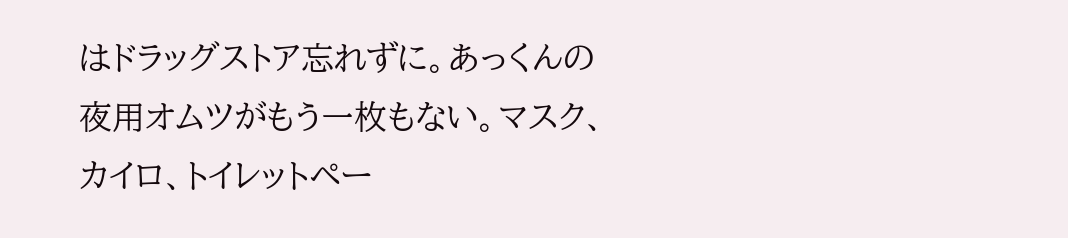はドラッグストア忘れずに。あっくんの夜用オムツがもう一枚もない。マスク、カイロ、トイレットペー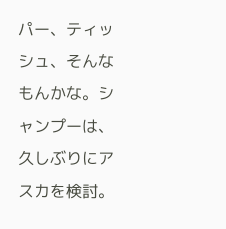パー、ティッシュ、そんなもんかな。シャンプーは、久しぶりにアスカを検討。